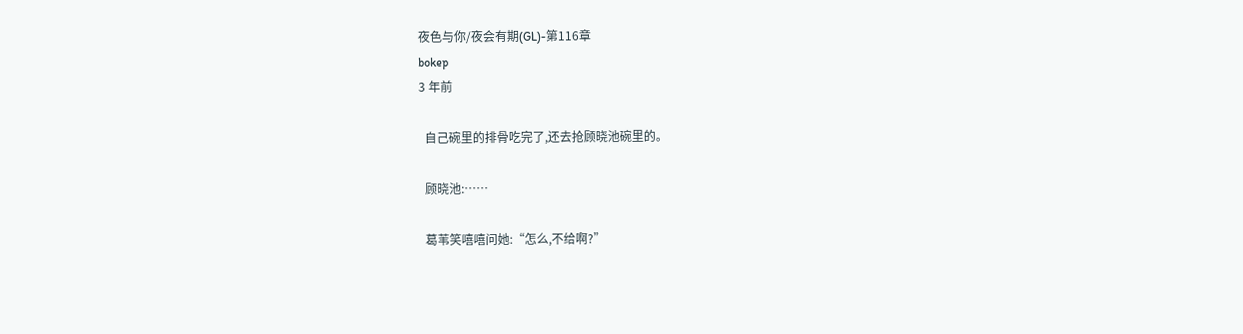夜色与你/夜会有期(GL)-第116章
bokep
3 年前

  自己碗里的排骨吃完了,还去抢顾晓池碗里的。

  顾晓池:……

  葛苇笑嘻嘻问她:“怎么,不给啊?”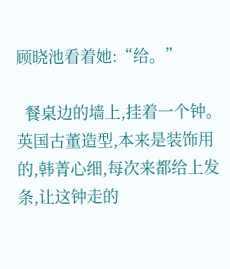顾晓池看着她:“给。”

  餐桌边的墙上,挂着一个钟。英国古董造型,本来是装饰用的,韩菁心细,每次来都给上发条,让这钟走的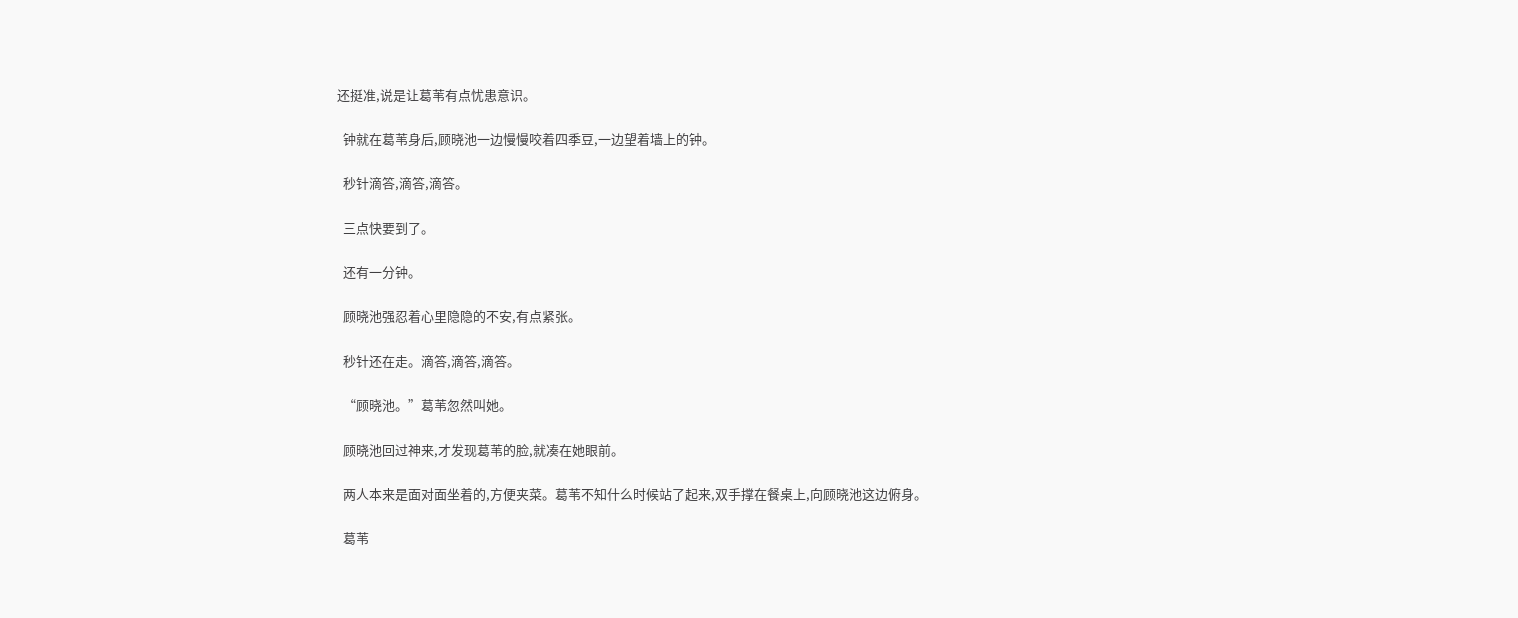还挺准,说是让葛苇有点忧患意识。

  钟就在葛苇身后,顾晓池一边慢慢咬着四季豆,一边望着墙上的钟。

  秒针滴答,滴答,滴答。

  三点快要到了。

  还有一分钟。

  顾晓池强忍着心里隐隐的不安,有点紧张。

  秒针还在走。滴答,滴答,滴答。

  “顾晓池。”葛苇忽然叫她。

  顾晓池回过神来,才发现葛苇的脸,就凑在她眼前。

  两人本来是面对面坐着的,方便夹菜。葛苇不知什么时候站了起来,双手撑在餐桌上,向顾晓池这边俯身。

  葛苇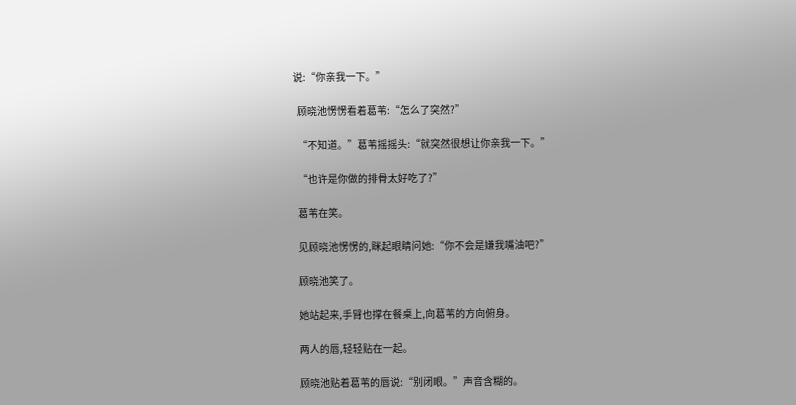说:“你亲我一下。”

  顾晓池愣愣看着葛苇:“怎么了突然?”

  “不知道。”葛苇摇摇头:“就突然很想让你亲我一下。”

  “也许是你做的排骨太好吃了?”

  葛苇在笑。

  见顾晓池愣愣的,眯起眼睛问她:“你不会是嫌我嘴油吧?”

  顾晓池笑了。

  她站起来,手臂也撑在餐桌上,向葛苇的方向俯身。

  两人的唇,轻轻贴在一起。

  顾晓池贴着葛苇的唇说:“别闭眼。”声音含糊的。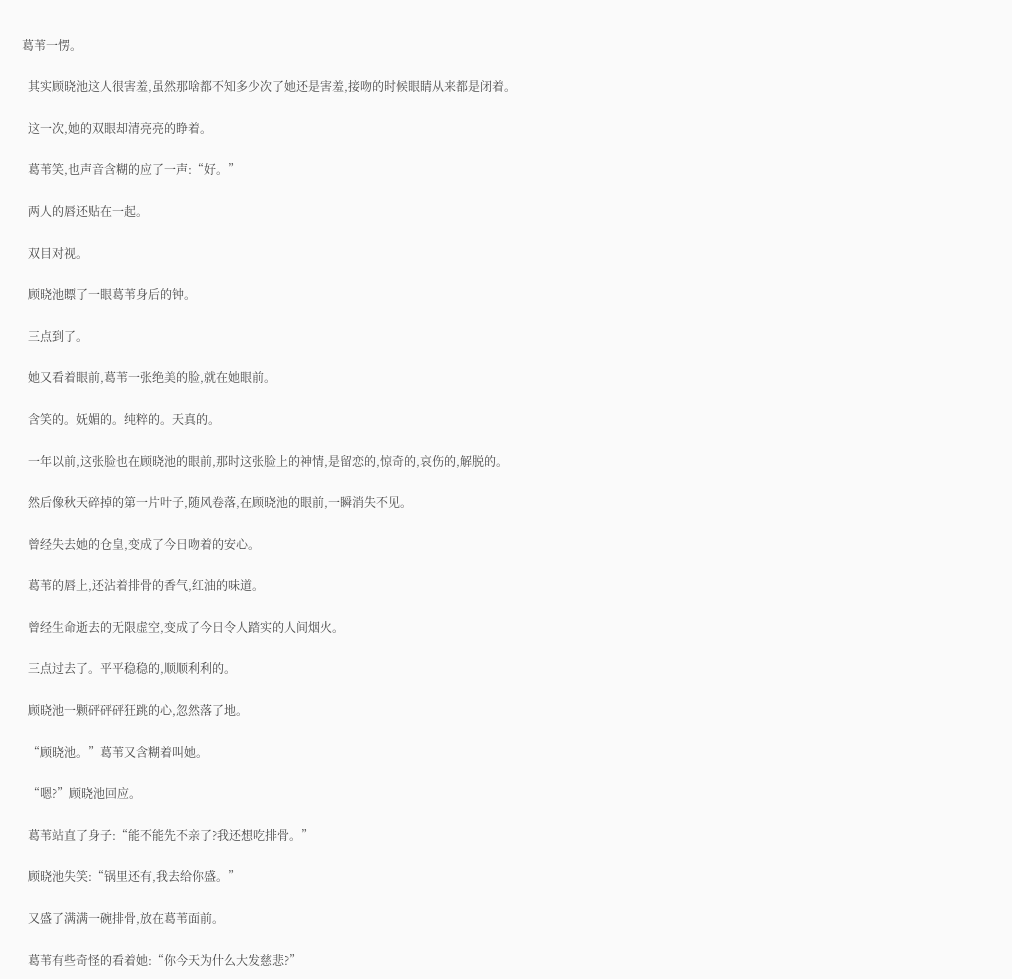葛苇一愣。

  其实顾晓池这人很害羞,虽然那啥都不知多少次了她还是害羞,接吻的时候眼睛从来都是闭着。

  这一次,她的双眼却清亮亮的睁着。

  葛苇笑,也声音含糊的应了一声:“好。”

  两人的唇还贴在一起。

  双目对视。

  顾晓池瞟了一眼葛苇身后的钟。

  三点到了。

  她又看着眼前,葛苇一张绝美的脸,就在她眼前。

  含笑的。妩媚的。纯粹的。天真的。

  一年以前,这张脸也在顾晓池的眼前,那时这张脸上的神情,是留恋的,惊奇的,哀伤的,解脱的。

  然后像秋天碎掉的第一片叶子,随风卷落,在顾晓池的眼前,一瞬消失不见。

  曾经失去她的仓皇,变成了今日吻着的安心。

  葛苇的唇上,还沾着排骨的香气,红油的味道。

  曾经生命逝去的无限虚空,变成了今日令人踏实的人间烟火。

  三点过去了。平平稳稳的,顺顺利利的。

  顾晓池一颗砰砰砰狂跳的心,忽然落了地。

  “顾晓池。”葛苇又含糊着叫她。

  “嗯?”顾晓池回应。

  葛苇站直了身子:“能不能先不亲了?我还想吃排骨。”

  顾晓池失笑:“锅里还有,我去给你盛。”

  又盛了满满一碗排骨,放在葛苇面前。

  葛苇有些奇怪的看着她:“你今天为什么大发慈悲?”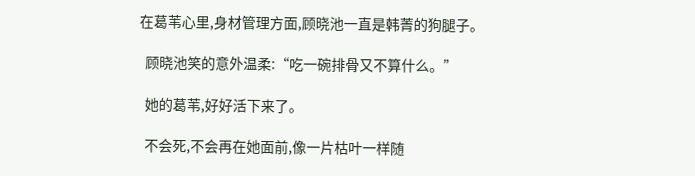在葛苇心里,身材管理方面,顾晓池一直是韩菁的狗腿子。

  顾晓池笑的意外温柔:“吃一碗排骨又不算什么。”

  她的葛苇,好好活下来了。

  不会死,不会再在她面前,像一片枯叶一样随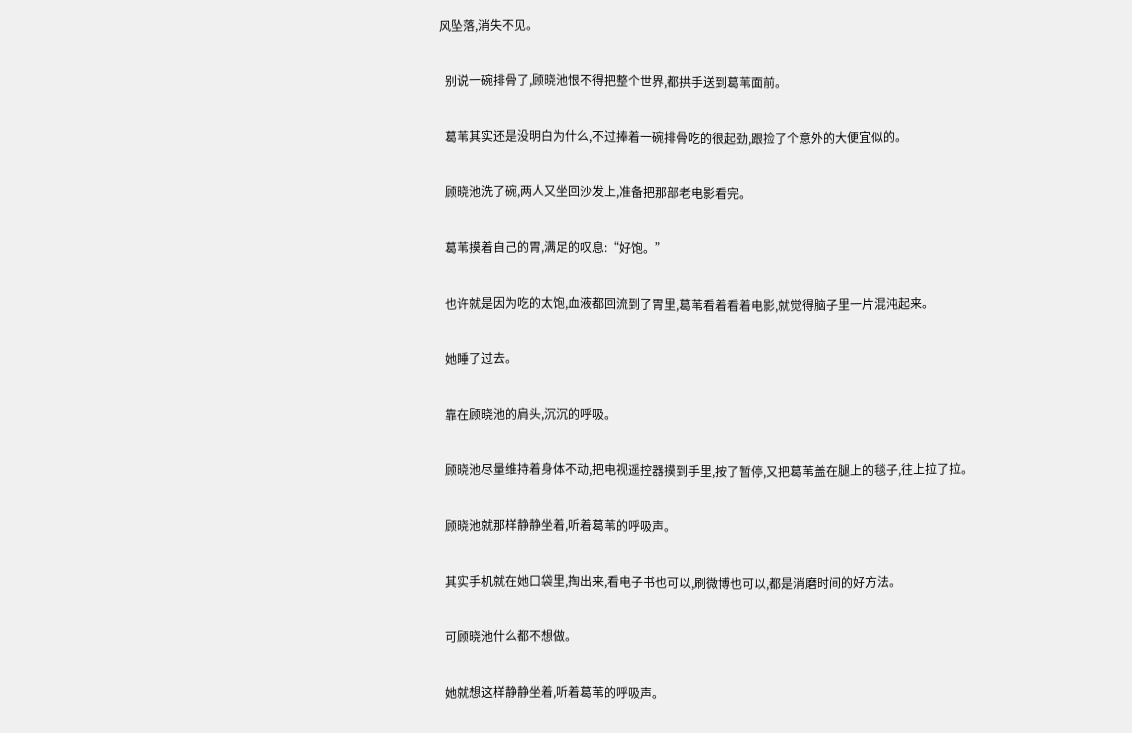风坠落,消失不见。

  别说一碗排骨了,顾晓池恨不得把整个世界,都拱手送到葛苇面前。

  葛苇其实还是没明白为什么,不过捧着一碗排骨吃的很起劲,跟捡了个意外的大便宜似的。

  顾晓池洗了碗,两人又坐回沙发上,准备把那部老电影看完。

  葛苇摸着自己的胃,满足的叹息:“好饱。”

  也许就是因为吃的太饱,血液都回流到了胃里,葛苇看着看着电影,就觉得脑子里一片混沌起来。

  她睡了过去。

  靠在顾晓池的肩头,沉沉的呼吸。

  顾晓池尽量维持着身体不动,把电视遥控器摸到手里,按了暂停,又把葛苇盖在腿上的毯子,往上拉了拉。

  顾晓池就那样静静坐着,听着葛苇的呼吸声。

  其实手机就在她口袋里,掏出来,看电子书也可以,刷微博也可以,都是消磨时间的好方法。

  可顾晓池什么都不想做。

  她就想这样静静坐着,听着葛苇的呼吸声。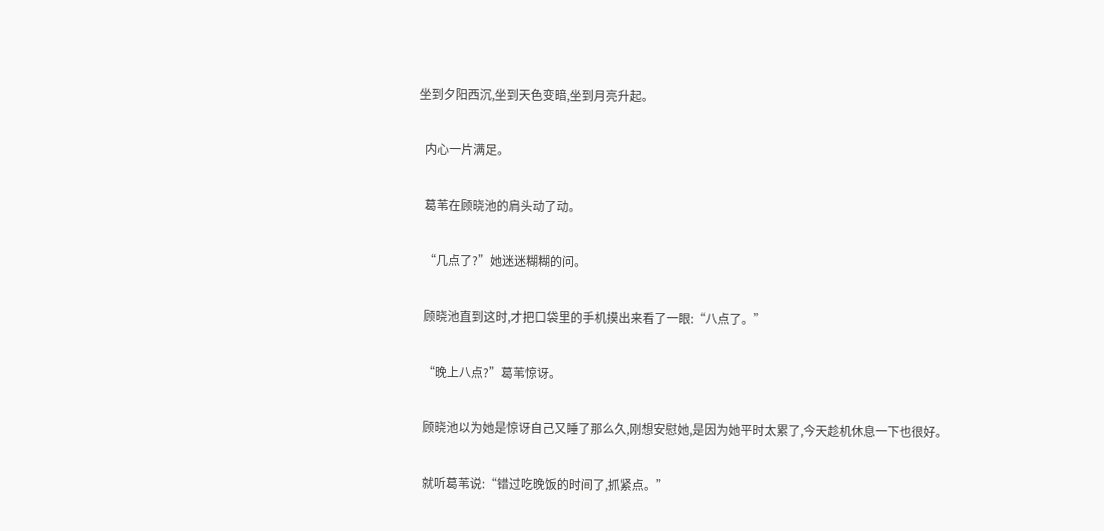坐到夕阳西沉,坐到天色变暗,坐到月亮升起。

  内心一片满足。

  葛苇在顾晓池的肩头动了动。

  “几点了?”她迷迷糊糊的问。

  顾晓池直到这时,才把口袋里的手机摸出来看了一眼:“八点了。”

  “晚上八点?”葛苇惊讶。

  顾晓池以为她是惊讶自己又睡了那么久,刚想安慰她,是因为她平时太累了,今天趁机休息一下也很好。

  就听葛苇说:“错过吃晚饭的时间了,抓紧点。”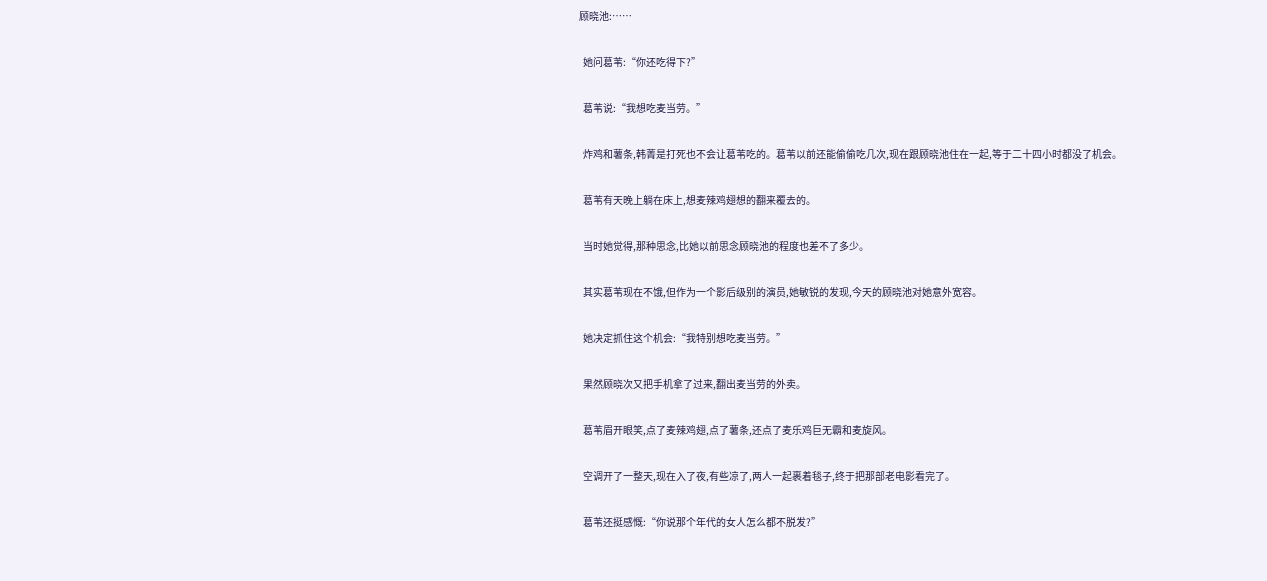顾晓池:……

  她问葛苇:“你还吃得下?”

  葛苇说:“我想吃麦当劳。”

  炸鸡和薯条,韩菁是打死也不会让葛苇吃的。葛苇以前还能偷偷吃几次,现在跟顾晓池住在一起,等于二十四小时都没了机会。

  葛苇有天晚上躺在床上,想麦辣鸡翅想的翻来覆去的。

  当时她觉得,那种思念,比她以前思念顾晓池的程度也差不了多少。

  其实葛苇现在不饿,但作为一个影后级别的演员,她敏锐的发现,今天的顾晓池对她意外宽容。

  她决定抓住这个机会:“我特别想吃麦当劳。”

  果然顾晓次又把手机拿了过来,翻出麦当劳的外卖。

  葛苇眉开眼笑,点了麦辣鸡翅,点了薯条,还点了麦乐鸡巨无霸和麦旋风。

  空调开了一整天,现在入了夜,有些凉了,两人一起裹着毯子,终于把那部老电影看完了。

  葛苇还挺感慨:“你说那个年代的女人怎么都不脱发?”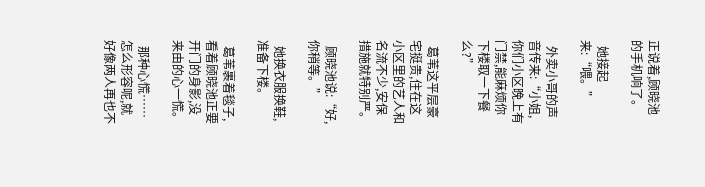正说着,顾晓池的手机响了。

  她接起来:“喂。”

  外卖小哥的声音传来:“小姐,你们小区晚上有门禁,能麻烦你下楼取一下餐么?”

  葛苇这平层豪宅挺贵,住在这小区里的艺人和名流不少,安保措施就特别严。

  顾晓池说:“好,你稍等。”

  她换衣服换鞋,准备下楼。

  葛苇裹着毯子,看着顾晓池正要开门的身影,没来由的心一慌。

  那种心慌……怎么形容呢,就好像两人再也不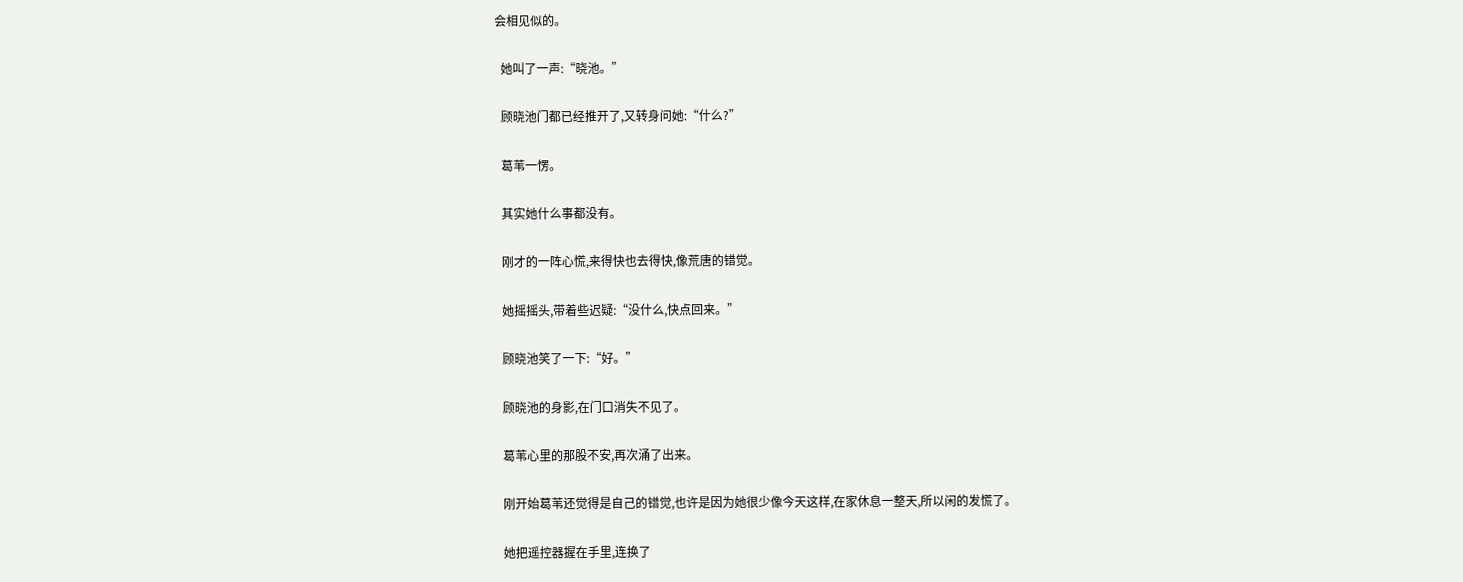会相见似的。

  她叫了一声:“晓池。”

  顾晓池门都已经推开了,又转身问她:“什么?”

  葛苇一愣。

  其实她什么事都没有。

  刚才的一阵心慌,来得快也去得快,像荒唐的错觉。

  她摇摇头,带着些迟疑:“没什么,快点回来。”

  顾晓池笑了一下:“好。”

  顾晓池的身影,在门口消失不见了。

  葛苇心里的那股不安,再次涌了出来。

  刚开始葛苇还觉得是自己的错觉,也许是因为她很少像今天这样,在家休息一整天,所以闲的发慌了。

  她把遥控器握在手里,连换了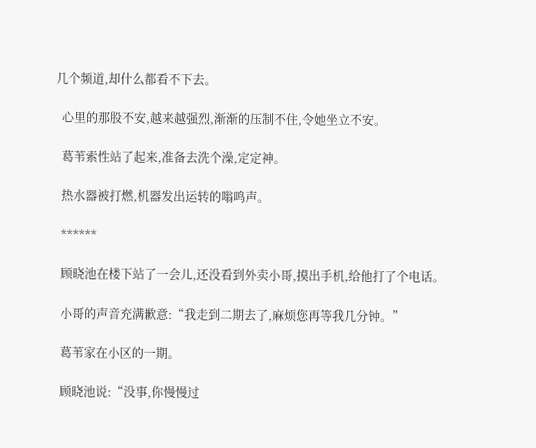几个频道,却什么都看不下去。

  心里的那股不安,越来越强烈,渐渐的压制不住,令她坐立不安。

  葛苇索性站了起来,准备去洗个澡,定定神。

  热水器被打燃,机器发出运转的嗡鸣声。

  ******

  顾晓池在楼下站了一会儿,还没看到外卖小哥,摸出手机,给他打了个电话。

  小哥的声音充满歉意:“我走到二期去了,麻烦您再等我几分钟。”

  葛苇家在小区的一期。

  顾晓池说:“没事,你慢慢过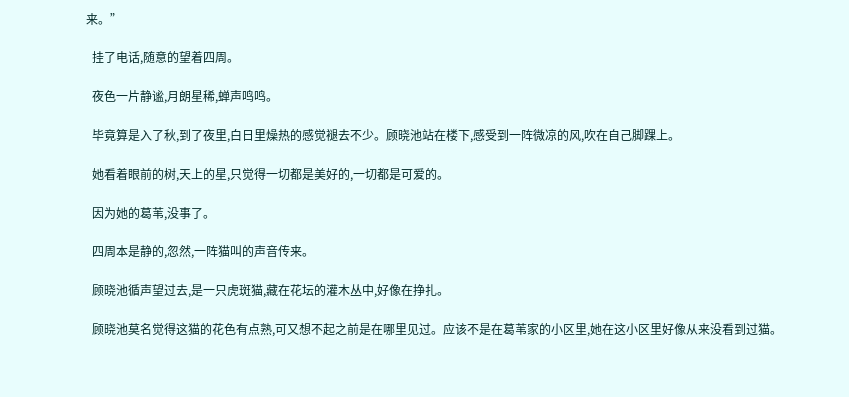来。”

  挂了电话,随意的望着四周。

  夜色一片静谧,月朗星稀,蝉声鸣鸣。

  毕竟算是入了秋,到了夜里,白日里燥热的感觉褪去不少。顾晓池站在楼下,感受到一阵微凉的风,吹在自己脚踝上。

  她看着眼前的树,天上的星,只觉得一切都是美好的,一切都是可爱的。

  因为她的葛苇,没事了。

  四周本是静的,忽然,一阵猫叫的声音传来。

  顾晓池循声望过去,是一只虎斑猫,藏在花坛的灌木丛中,好像在挣扎。

  顾晓池莫名觉得这猫的花色有点熟,可又想不起之前是在哪里见过。应该不是在葛苇家的小区里,她在这小区里好像从来没看到过猫。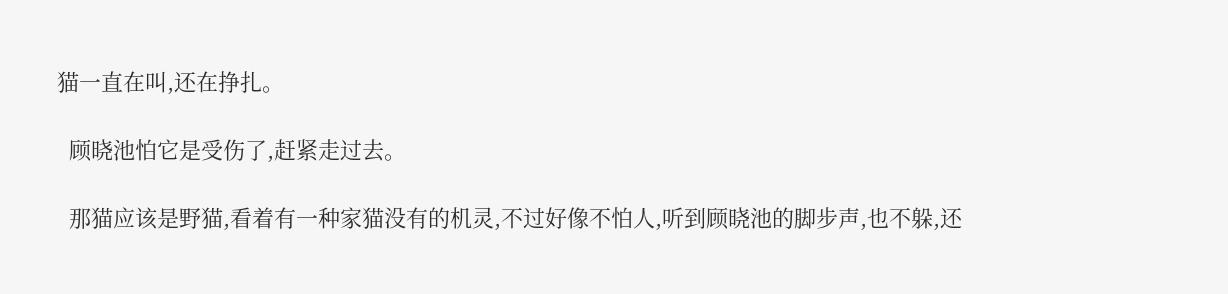猫一直在叫,还在挣扎。

  顾晓池怕它是受伤了,赶紧走过去。

  那猫应该是野猫,看着有一种家猫没有的机灵,不过好像不怕人,听到顾晓池的脚步声,也不躲,还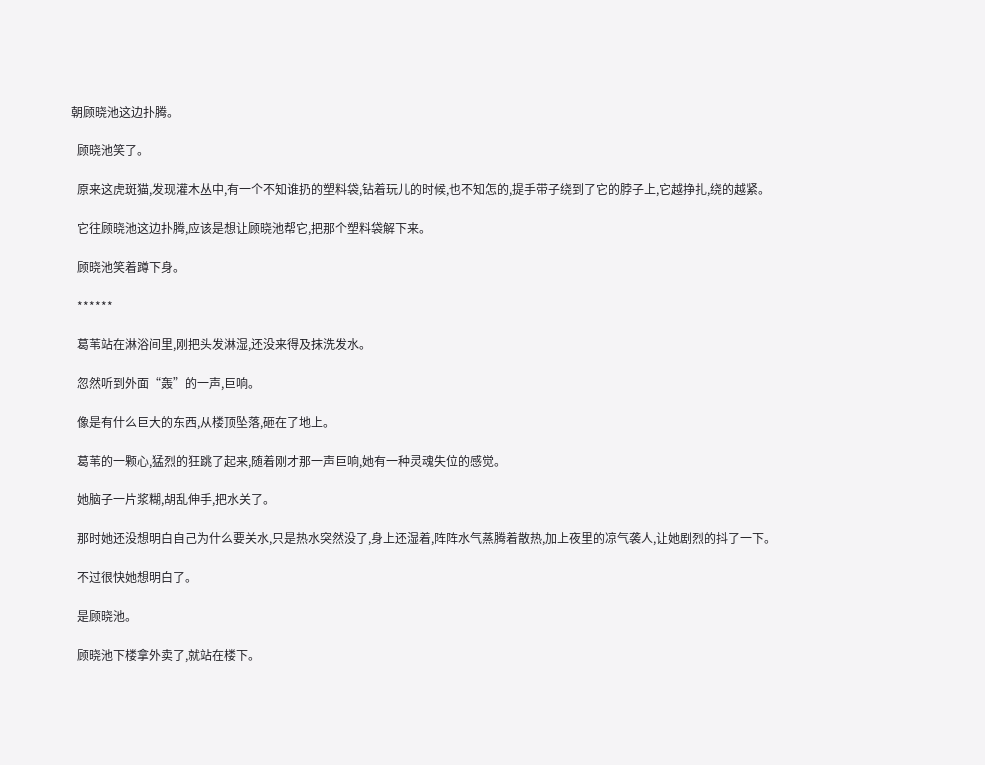朝顾晓池这边扑腾。

  顾晓池笑了。

  原来这虎斑猫,发现灌木丛中,有一个不知谁扔的塑料袋,钻着玩儿的时候,也不知怎的,提手带子绕到了它的脖子上,它越挣扎,绕的越紧。

  它往顾晓池这边扑腾,应该是想让顾晓池帮它,把那个塑料袋解下来。

  顾晓池笑着蹲下身。

  ******

  葛苇站在淋浴间里,刚把头发淋湿,还没来得及抹洗发水。

  忽然听到外面“轰”的一声,巨响。

  像是有什么巨大的东西,从楼顶坠落,砸在了地上。

  葛苇的一颗心,猛烈的狂跳了起来,随着刚才那一声巨响,她有一种灵魂失位的感觉。

  她脑子一片浆糊,胡乱伸手,把水关了。

  那时她还没想明白自己为什么要关水,只是热水突然没了,身上还湿着,阵阵水气蒸腾着散热,加上夜里的凉气袭人,让她剧烈的抖了一下。

  不过很快她想明白了。

  是顾晓池。

  顾晓池下楼拿外卖了,就站在楼下。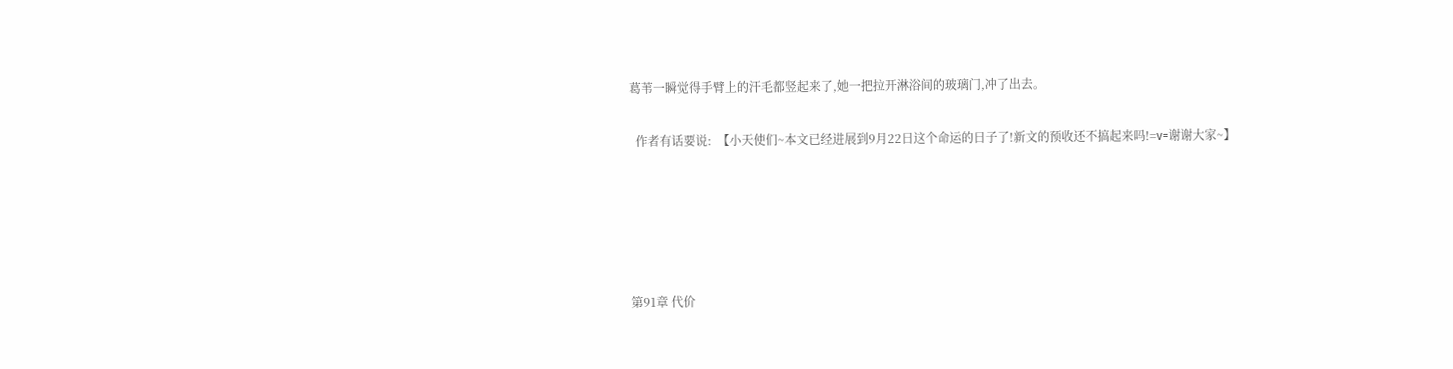葛苇一瞬觉得手臂上的汗毛都竖起来了,她一把拉开淋浴间的玻璃门,冲了出去。

  作者有话要说:  【小天使们~本文已经进展到9月22日这个命运的日子了!新文的预收还不搞起来吗!=v=谢谢大家~】





第91章 代价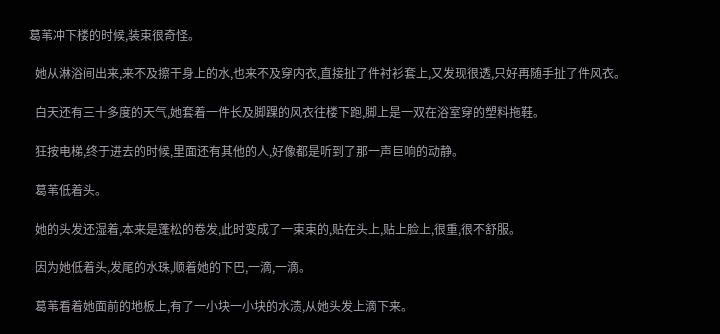葛苇冲下楼的时候,装束很奇怪。

  她从淋浴间出来,来不及擦干身上的水,也来不及穿内衣,直接扯了件衬衫套上,又发现很透,只好再随手扯了件风衣。

  白天还有三十多度的天气,她套着一件长及脚踝的风衣往楼下跑,脚上是一双在浴室穿的塑料拖鞋。

  狂按电梯,终于进去的时候,里面还有其他的人,好像都是听到了那一声巨响的动静。

  葛苇低着头。

  她的头发还湿着,本来是蓬松的卷发,此时变成了一束束的,贴在头上,贴上脸上,很重,很不舒服。

  因为她低着头,发尾的水珠,顺着她的下巴,一滴,一滴。

  葛苇看着她面前的地板上,有了一小块一小块的水渍,从她头发上滴下来。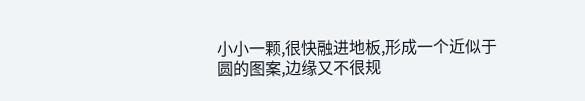小小一颗,很快融进地板,形成一个近似于圆的图案,边缘又不很规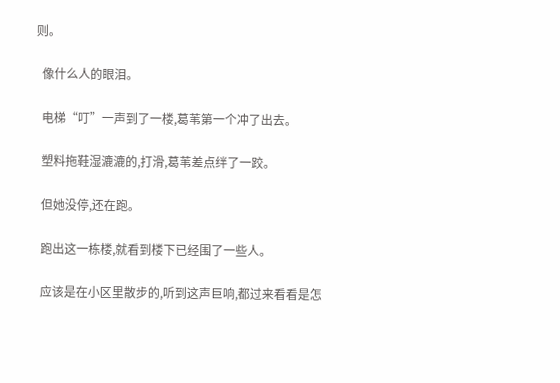则。

  像什么人的眼泪。

  电梯“叮”一声到了一楼,葛苇第一个冲了出去。

  塑料拖鞋湿漉漉的,打滑,葛苇差点绊了一跤。

  但她没停,还在跑。

  跑出这一栋楼,就看到楼下已经围了一些人。

  应该是在小区里散步的,听到这声巨响,都过来看看是怎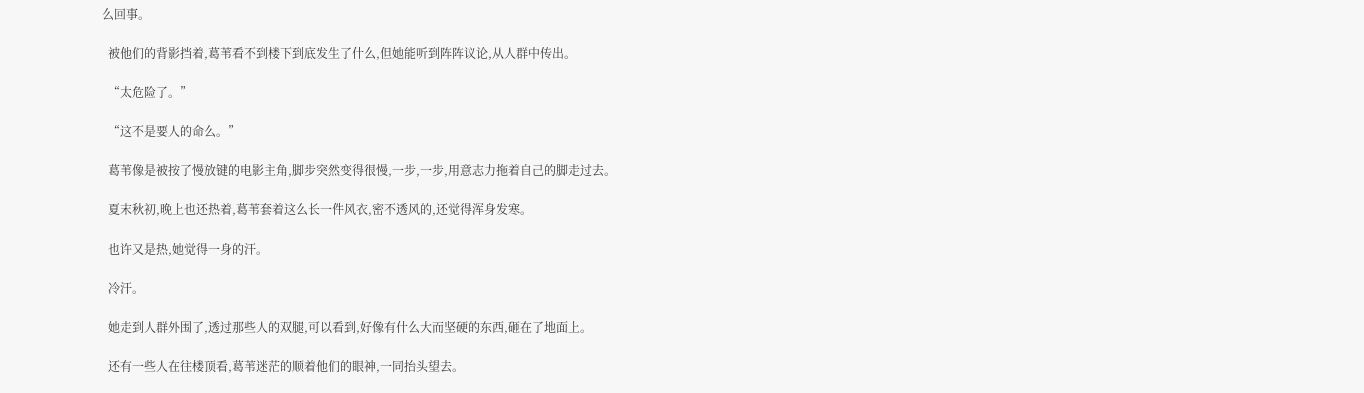么回事。

  被他们的背影挡着,葛苇看不到楼下到底发生了什么,但她能听到阵阵议论,从人群中传出。

  “太危险了。”

  “这不是要人的命么。”

  葛苇像是被按了慢放键的电影主角,脚步突然变得很慢,一步,一步,用意志力拖着自己的脚走过去。

  夏末秋初,晚上也还热着,葛苇套着这么长一件风衣,密不透风的,还觉得浑身发寒。

  也许又是热,她觉得一身的汗。

  冷汗。

  她走到人群外围了,透过那些人的双腿,可以看到,好像有什么大而坚硬的东西,砸在了地面上。

  还有一些人在往楼顶看,葛苇迷茫的顺着他们的眼神,一同抬头望去。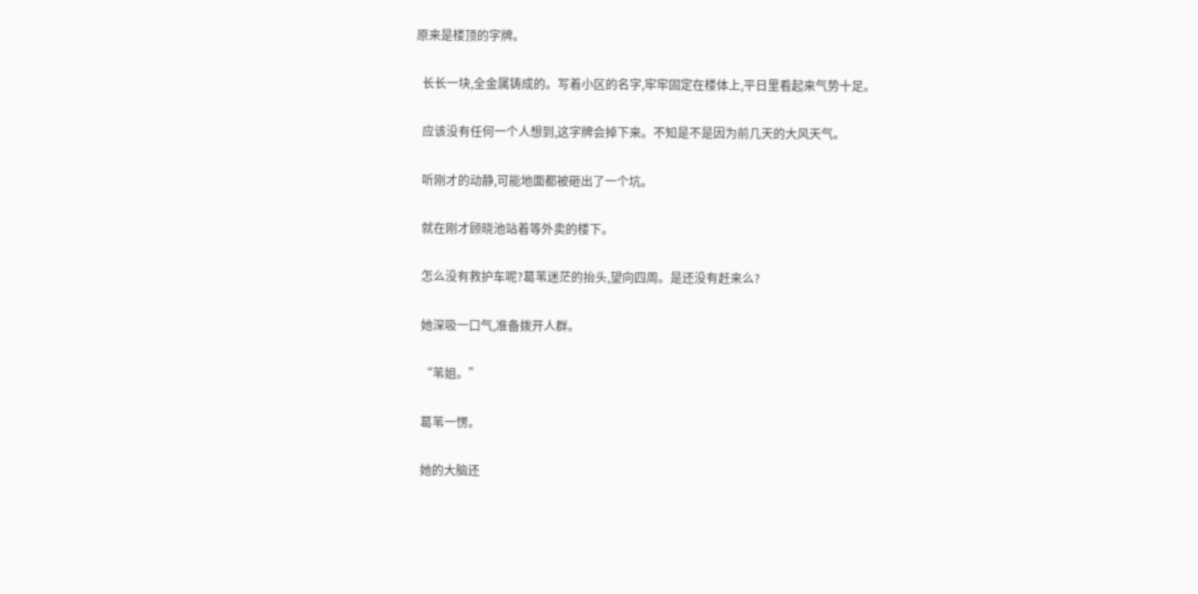原来是楼顶的字牌。

  长长一块,全金属铸成的。写着小区的名字,牢牢固定在楼体上,平日里看起来气势十足。

  应该没有任何一个人想到,这字牌会掉下来。不知是不是因为前几天的大风天气。

  听刚才的动静,可能地面都被砸出了一个坑。

  就在刚才顾晓池站着等外卖的楼下。

  怎么没有救护车呢?葛苇迷茫的抬头,望向四周。是还没有赶来么?

  她深吸一口气,准备拨开人群。

  “苇姐。”

  葛苇一愣。

  她的大脑还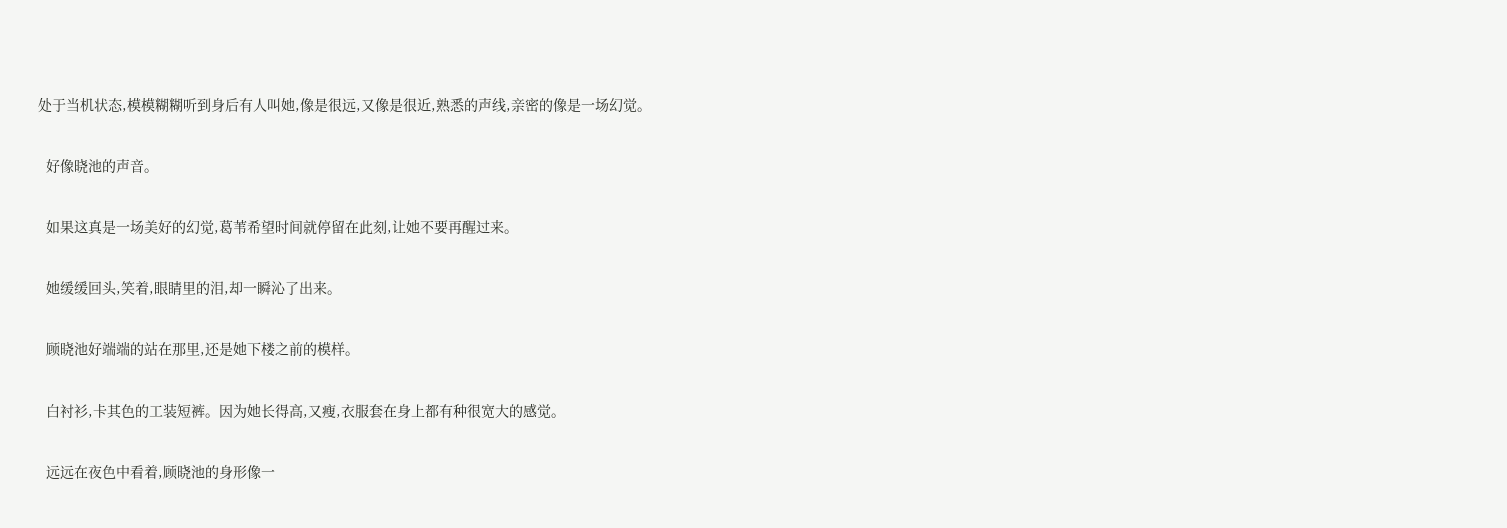处于当机状态,模模糊糊听到身后有人叫她,像是很远,又像是很近,熟悉的声线,亲密的像是一场幻觉。

  好像晓池的声音。

  如果这真是一场美好的幻觉,葛苇希望时间就停留在此刻,让她不要再醒过来。

  她缓缓回头,笑着,眼睛里的泪,却一瞬沁了出来。

  顾晓池好端端的站在那里,还是她下楼之前的模样。

  白衬衫,卡其色的工装短裤。因为她长得高,又瘦,衣服套在身上都有种很宽大的感觉。

  远远在夜色中看着,顾晓池的身形像一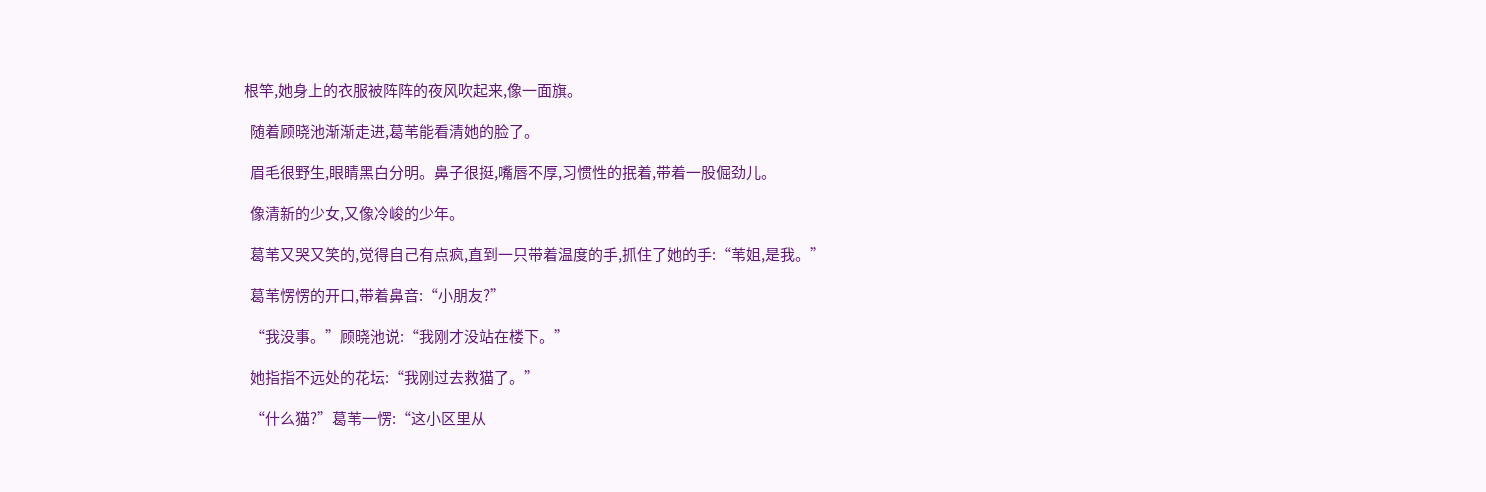根竿,她身上的衣服被阵阵的夜风吹起来,像一面旗。

  随着顾晓池渐渐走进,葛苇能看清她的脸了。

  眉毛很野生,眼睛黑白分明。鼻子很挺,嘴唇不厚,习惯性的抿着,带着一股倔劲儿。

  像清新的少女,又像冷峻的少年。

  葛苇又哭又笑的,觉得自己有点疯,直到一只带着温度的手,抓住了她的手:“苇姐,是我。”

  葛苇愣愣的开口,带着鼻音:“小朋友?”

  “我没事。”顾晓池说:“我刚才没站在楼下。”

  她指指不远处的花坛:“我刚过去救猫了。”

  “什么猫?”葛苇一愣:“这小区里从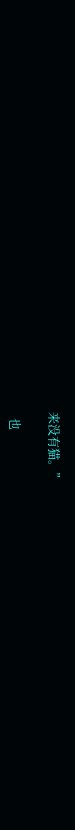来没有猫。”

  也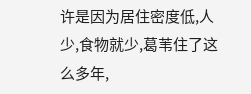许是因为居住密度低,人少,食物就少,葛苇住了这么多年,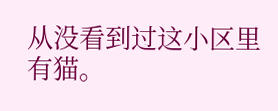从没看到过这小区里有猫。